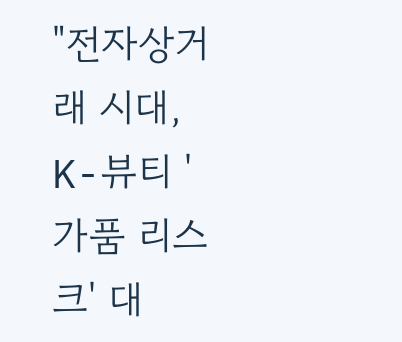"전자상거래 시대, K-뷰티 '가품 리스크' 대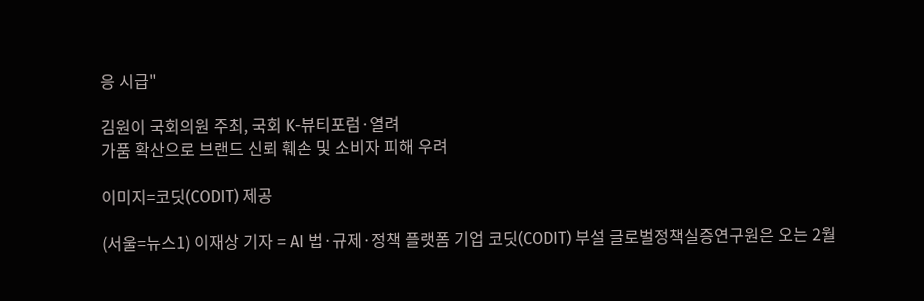응 시급"

김원이 국회의원 주최, 국회 K-뷰티포럼·열려
가품 확산으로 브랜드 신뢰 훼손 및 소비자 피해 우려

이미지=코딧(CODIT) 제공

(서울=뉴스1) 이재상 기자 = AI 법·규제·정책 플랫폼 기업 코딧(CODIT) 부설 글로벌정책실증연구원은 오는 2월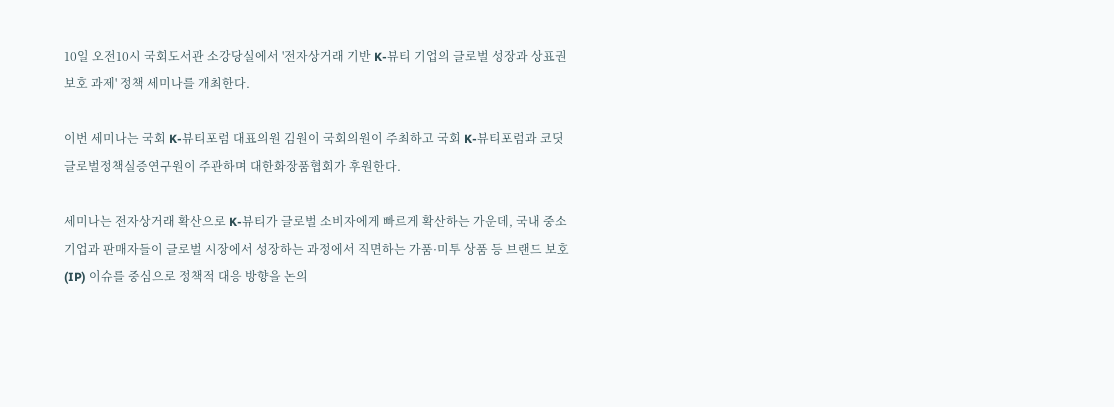10일 오전10시 국회도서관 소강당실에서 '전자상거래 기반 K-뷰티 기업의 글로벌 성장과 상표권 보호 과제' 정책 세미나를 개최한다.

이번 세미나는 국회 K-뷰티포럼 대표의원 김원이 국회의원이 주최하고 국회 K-뷰티포럼과 코딧 글로벌정책실증연구원이 주관하며 대한화장품협회가 후원한다.

세미나는 전자상거래 확산으로 K-뷰티가 글로벌 소비자에게 빠르게 확산하는 가운데, 국내 중소기업과 판매자들이 글로벌 시장에서 성장하는 과정에서 직면하는 가품·미투 상품 등 브랜드 보호(IP) 이슈를 중심으로 정책적 대응 방향을 논의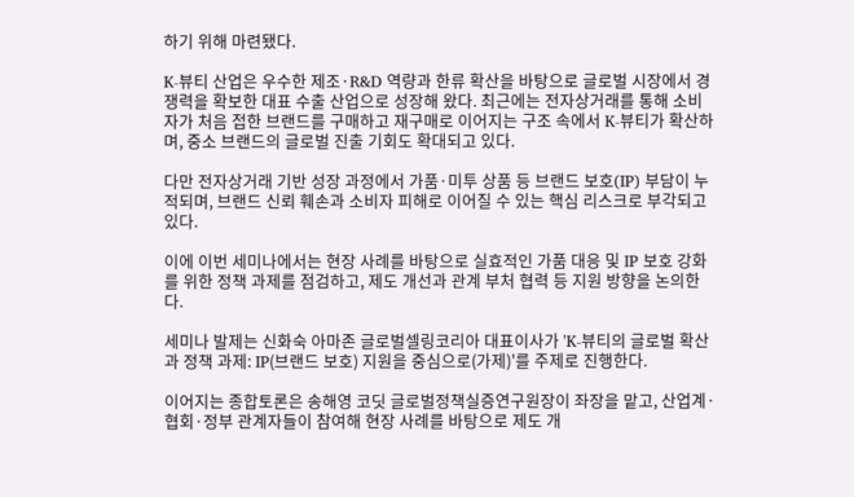하기 위해 마련됐다.

K-뷰티 산업은 우수한 제조·R&D 역량과 한류 확산을 바탕으로 글로벌 시장에서 경쟁력을 확보한 대표 수출 산업으로 성장해 왔다. 최근에는 전자상거래를 통해 소비자가 처음 접한 브랜드를 구매하고 재구매로 이어지는 구조 속에서 K-뷰티가 확산하며, 중소 브랜드의 글로벌 진출 기회도 확대되고 있다.

다만 전자상거래 기반 성장 과정에서 가품·미투 상품 등 브랜드 보호(IP) 부담이 누적되며, 브랜드 신뢰 훼손과 소비자 피해로 이어질 수 있는 핵심 리스크로 부각되고 있다.

이에 이번 세미나에서는 현장 사례를 바탕으로 실효적인 가품 대응 및 IP 보호 강화를 위한 정책 과제를 점검하고, 제도 개선과 관계 부처 협력 등 지원 방향을 논의한다.

세미나 발제는 신화숙 아마존 글로벌셀링코리아 대표이사가 'K-뷰티의 글로벌 확산과 정책 과제: IP(브랜드 보호) 지원을 중심으로(가제)'를 주제로 진행한다.

이어지는 종합토론은 송해영 코딧 글로벌정책실증연구원장이 좌장을 맡고, 산업계·협회·정부 관계자들이 참여해 현장 사례를 바탕으로 제도 개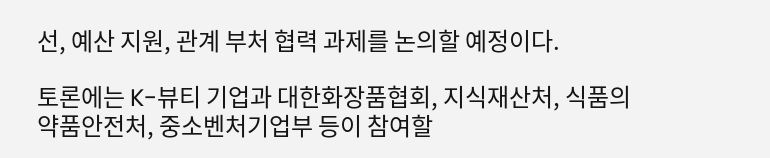선, 예산 지원, 관계 부처 협력 과제를 논의할 예정이다.

토론에는 K-뷰티 기업과 대한화장품협회, 지식재산처, 식품의약품안전처, 중소벤처기업부 등이 참여할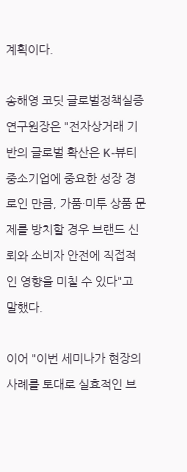계획이다.

송해영 코딧 글로벌정책실증연구원장은 "전자상거래 기반의 글로벌 확산은 K-뷰티 중소기업에 중요한 성장 경로인 만큼, 가품·미투 상품 문제를 방치할 경우 브랜드 신뢰와 소비자 안전에 직접적인 영향을 미칠 수 있다"고 말했다.

이어 "이번 세미나가 현장의 사례를 토대로 실효적인 브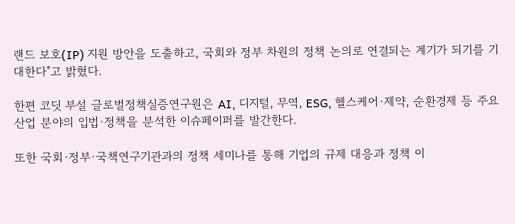랜드 보호(IP) 지원 방안을 도출하고, 국회와 정부 차원의 정책 논의로 연결되는 계기가 되기를 기대한다"고 밝혔다.

한편 코딧 부설 글로벌정책실증연구원은 AI, 디지털, 무역, ESG, 헬스케어·제약, 순환경제 등 주요 산업 분야의 입법·정책을 분석한 이슈페이퍼를 발간한다.

또한 국회·정부·국책연구기관과의 정책 세미나를 통해 기업의 규제 대응과 정책 이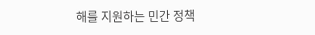해를 지원하는 민간 정책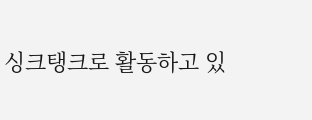싱크탱크로 활동하고 있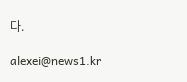다.

alexei@news1.kr